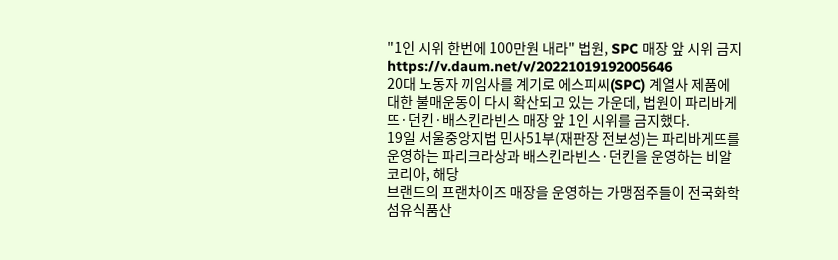"1인 시위 한번에 100만원 내라" 법원, SPC 매장 앞 시위 금지
https://v.daum.net/v/20221019192005646
20대 노동자 끼임사를 계기로 에스피씨(SPC) 계열사 제품에 대한 불매운동이 다시 확산되고 있는 가운데, 법원이 파리바게뜨·던킨·배스킨라빈스 매장 앞 1인 시위를 금지했다.
19일 서울중앙지법 민사51부(재판장 전보성)는 파리바게뜨를 운영하는 파리크라상과 배스킨라빈스·던킨을 운영하는 비알코리아, 해당
브랜드의 프랜차이즈 매장을 운영하는 가맹점주들이 전국화학섬유식품산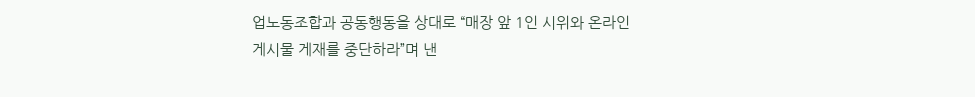업노동조합과 공동행동을 상대로 “매장 앞 1인 시위와 온라인
게시물 게재를 중단하라”며 낸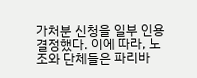가처분 신청을 일부 인용 결정했다. 이에 따라, 노조와 단체들은 파리바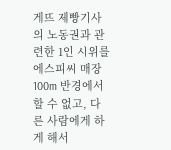게뜨 제빵기사의 노동권과 관련한 1인 시위를 에스피씨 매장 100m 반경에서 할 수 없고, 다른 사람에게 하게 해서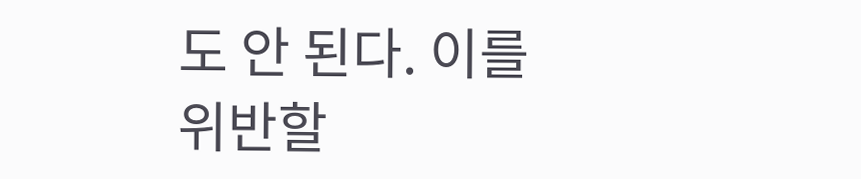도 안 된다. 이를 위반할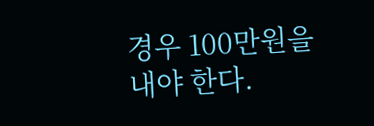경우 100만원을 내야 한다.